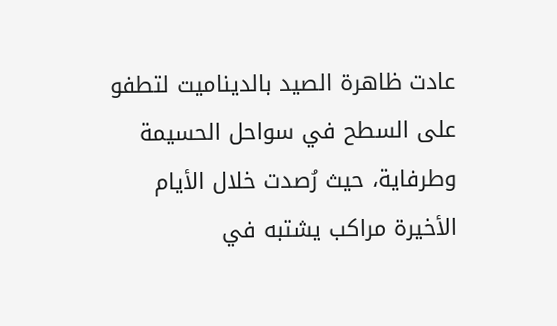عادت ظاهرة الصيد بالديناميت لتطفو على السطح في سواحل الحسيمة وطرفاية، حيث رُصدت خلال الأيام الأخيرة مراكب يشتبه في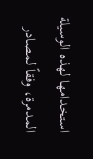استخدامها لهذه الوسيلة المدمرة، وفقاً لمصادر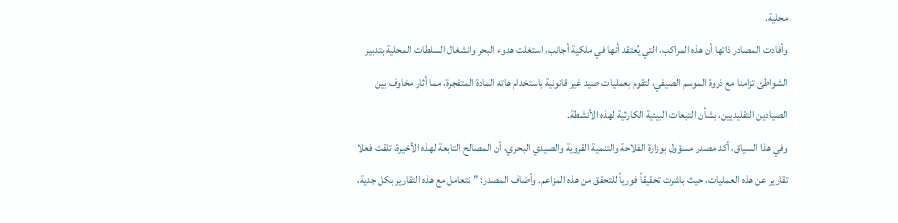محلية.
وأفادت المصادر ذاتها أن هذه المراكب، التي يُعتقد أنها في ملكية أجانب، استغلت هدوء البحر وانشغال السلطات المحلية بتدبير الشواطئ تزامنا مع ذروة الموسم الصيفي، لتقوم بعمليات صيد غير قانونية باستخدام هاته المادة المتفجرة، مما أثار مخاوف بين الصيادين التقليديين، بشأن التبعات البيئية الكارثية لهذه الأنشطة.
وفي هذا السياق، أكد مصدر مسؤول بوزارة الفلاحة والتنمية القروية والصيدي البحري، أن المصالح التابعة لهذه الأخيرة، تلقت فعلا تقارير عن هذه العمليات، حيث باشرت تحقيقاً فورياً للتحقق من هذه المزاعم. وأضاف المصدر: ” نتعامل مع هذه التقارير بكل جدية،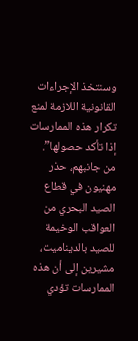وسنتخذ الإجراءات القانونية اللازمة لمنع تكرار هذه الممارسات إذا تأكد حصولها”.
من جانبهم، حذر مهنيون في قطاع الصيد البحري من العواقب الوخيمة للصيد بالديناميت، مشيرين إلى أن هذه الممارسات تؤدي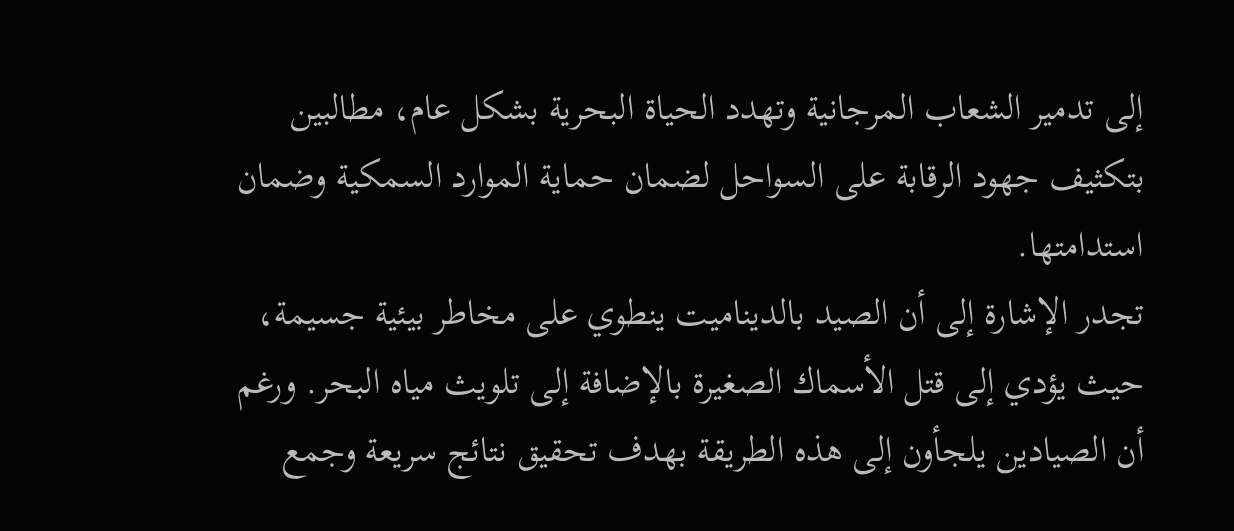إلى تدمير الشعاب المرجانية وتهدد الحياة البحرية بشكل عام، مطالبين بتكثيف جهود الرقابة على السواحل لضمان حماية الموارد السمكية وضمان استدامتها.
تجدر الإشارة إلى أن الصيد بالديناميت ينطوي على مخاطر بيئية جسيمة، حيث يؤدي إلى قتل الأسماك الصغيرة بالإضافة إلى تلويث مياه البحر. ورغم أن الصيادين يلجأون إلى هذه الطريقة بهدف تحقيق نتائج سريعة وجمع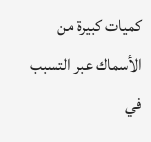كميات كبيرة من الأسماك عبر التسبب في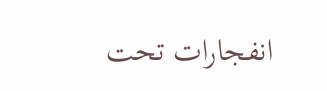انفجارات تحت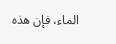الماء، فإن هذه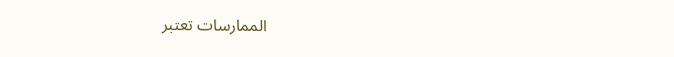الممارسات تعتبر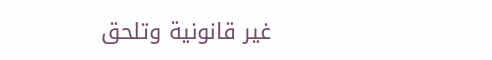غير قانونية وتلحق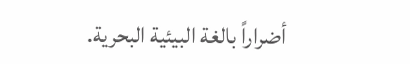أضراراً بالغة البيئية البحرية.